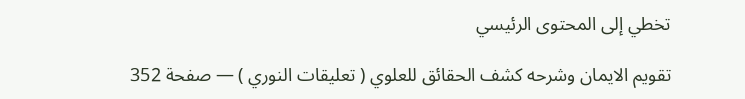تخطي إلى المحتوى الرئيسي

تقويم الايمان وشرحه كشف الحقائق للعلوي ( تعليقات النوري ) — صفحة 352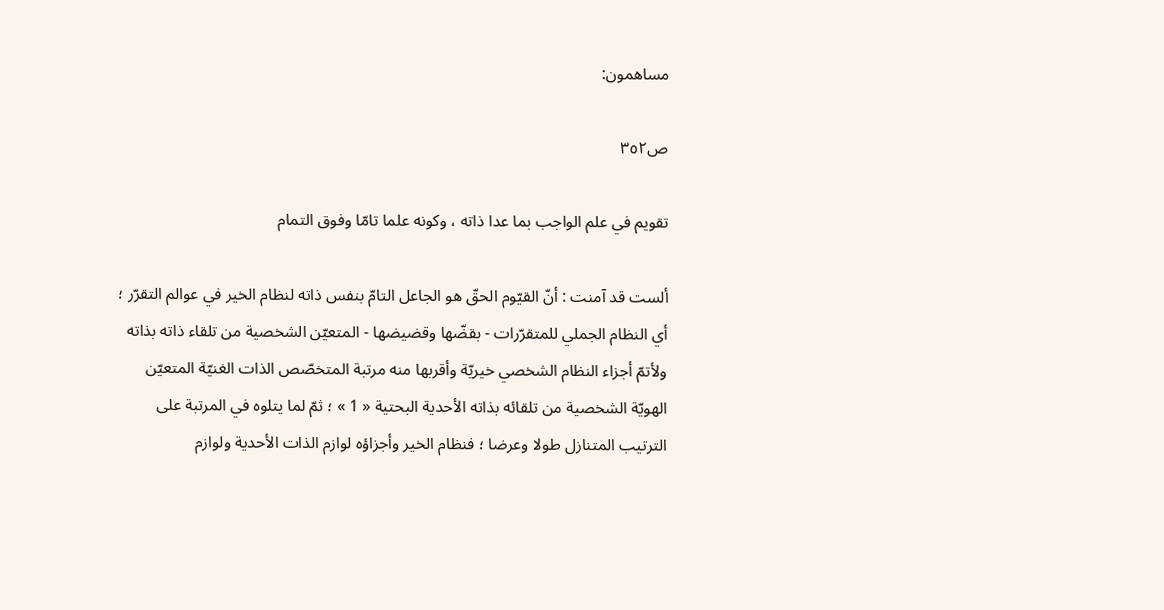مساهمون:

ص٣٥٢

تقويم في علم الواجب بما عدا ذاته ، وكونه علما تامّا وفوق التمام

ألست قد آمنت : أنّ القيّوم الحقّ هو الجاعل التامّ بنفس ذاته لنظام الخير في عوالم التقرّر ؛ أي النظام الجملي للمتقرّرات - بقضّها وقضيضها - المتعيّن الشخصية من تلقاء ذاته بذاته ولأتمّ أجزاء النظام الشخصي خيريّة وأقربها منه مرتبة المتخصّص الذات الغنيّة المتعيّن الهويّة الشخصية من تلقائه بذاته الأحدية البحتية « 1 » ؛ ثمّ لما يتلوه في المرتبة على الترتيب المتنازل طولا وعرضا ؛ فنظام الخير وأجزاؤه لوازم الذات الأحدية ولوازم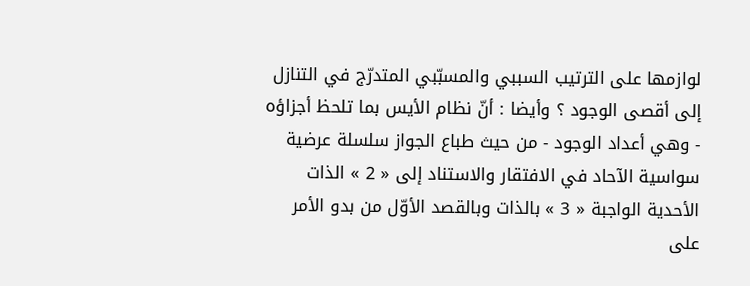لوازمها على الترتيب السببي والمسبّبي المتدرّج في التنازل إلى أقصى الوجود ؟ وأيضا : أنّ نظام الأيس بما تلحظ أجزاؤه - وهي أعداد الوجود - من حيث طباع الجواز سلسلة عرضية سواسية الآحاد في الافتقار والاستناد إلى « 2 » الذات الأحدية الواجبة « 3 » بالذات وبالقصد الأوّل من بدو الأمر على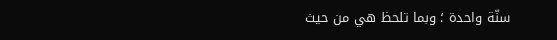سنّة واحدة ؛ وبما تلحظ هي من حيث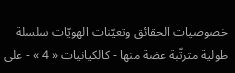خصوصيات الحقائق وتعيّنات الهويّات سلسلة طولية مترتّبة عضة منها - كالكيانيات « 4 » - على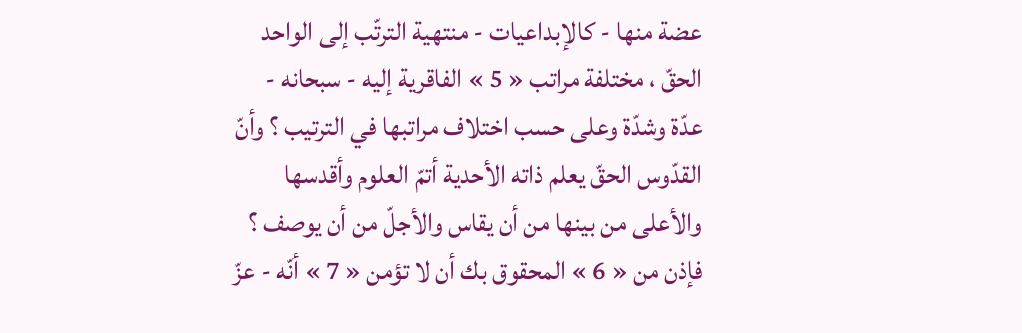عضة منها - كالإبداعيات - منتهية الترتّب إلى الواحد الحقّ ، مختلفة مراتب « 5 » الفاقرية إليه - سبحانه - عدّة وشدّة وعلى حسب اختلاف مراتبها في الترتيب ؟ وأنّ القدّوس الحقّ يعلم ذاته الأحدية أتمّ العلوم وأقدسها والأعلى من بينها من أن يقاس والأجلّ من أن يوصف ؟ فإذن من « 6 » المحقوق بك أن لا تؤمن « 7 » أنّه - عزّ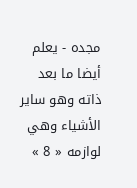مجده - يعلم أيضا ما بعد ذاته وهو ساير الأشياء وهي لوازمه « 8 »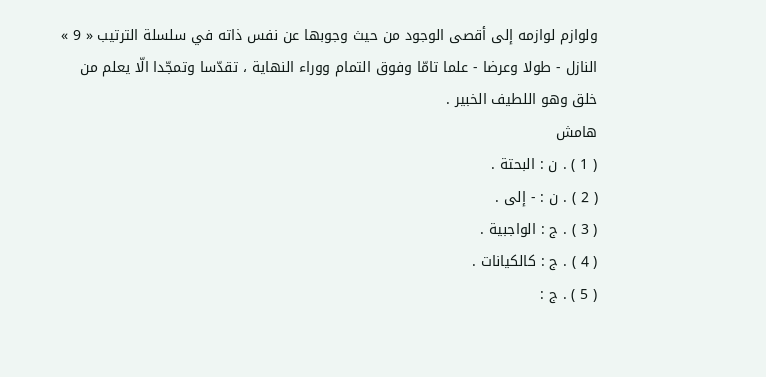ولوازم لوازمه إلى أقصى الوجود من حيث وجوبها عن نفس ذاته في سلسلة الترتيب « 9 » النازل - طولا وعرضا - علما تامّا وفوق التمام ووراء النهاية ، تقدّسا وتمجّدا الّا يعلم من خلق وهو اللطيف الخبير .
هامش
( 1 ) . ن : البحتة .
( 2 ) . ن : - إلى .
( 3 ) . ج : الواجبية .
( 4 ) . ج : كالكيانات .
( 5 ) . ج :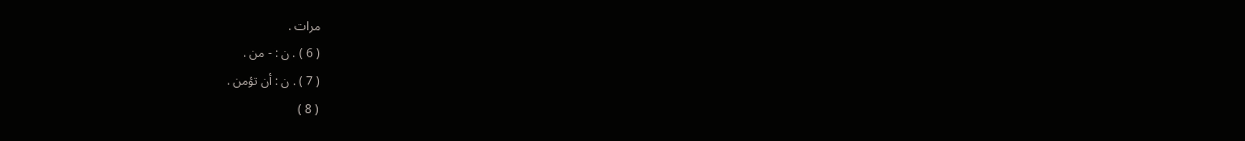مرات .
( 6 ) . ن : - من .
( 7 ) . ن : أن تؤمن .
( 8 )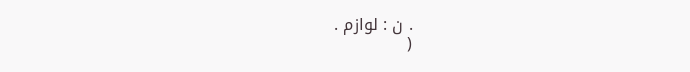. ن : لوازم .
(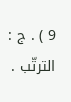9 ) . ج : الترتّب .